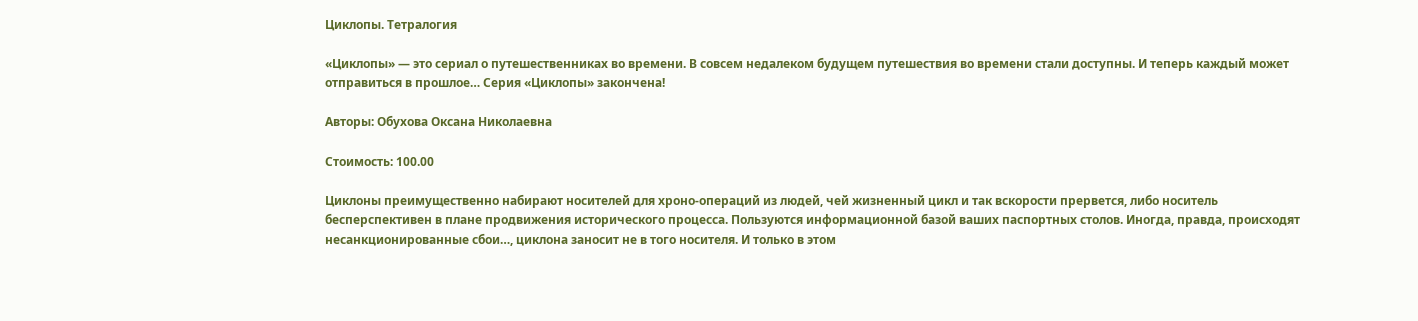Циклопы. Тетралогия

«Циклопы» — это сериал о путешественниках во времени. В совсем недалеком будущем путешествия во времени стали доступны. И теперь каждый может отправиться в прошлое… Серия «Циклопы» закончена!

Авторы: Обухова Оксана Николаевна

Стоимость: 100.00

Циклоны преимущественно набирают носителей для хроно-операций из людей, чей жизненный цикл и так вскорости прервется, либо носитель бесперспективен в плане продвижения исторического процесса. Пользуются информационной базой ваших паспортных столов. Иногда, правда, происходят несанкционированные сбои…, циклона заносит не в того носителя. И только в этом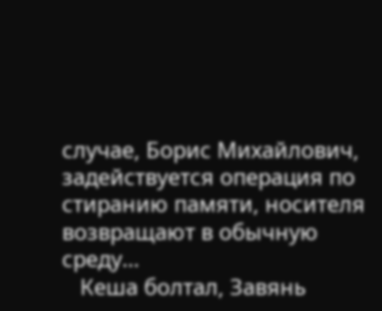случае, Борис Михайлович, задействуется операция по стиранию памяти, носителя возвращают в обычную среду…
   Кеша болтал, Завянь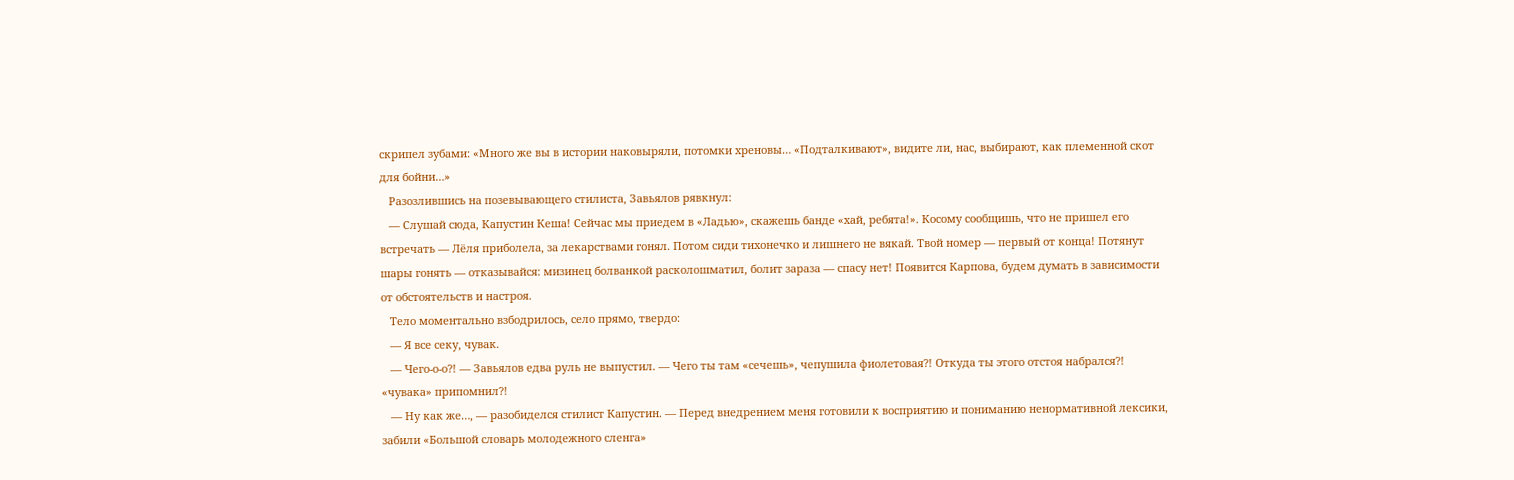скрипел зубами: «Много же вы в истории наковыряли, потомки хреновы… «Подталкивают», видите ли, нас, выбирают, как племенной скот для бойни…»
   Разозлившись на позевывающего стилиста, Завьялов рявкнул:
   — Слушай сюда, Капустин Кеша! Сейчас мы приедем в «Ладью», скажешь банде «хай, ребята!». Косому сообщишь, что не пришел его встречать — Лёля приболела, за лекарствами гонял. Потом сиди тихонечко и лишнего не вякай. Твой номер — первый от конца! Потянут шары гонять — отказывайся: мизинец болванкой расколошматил, болит зараза — спасу нет! Появится Карпова, будем думать в зависимости от обстоятельств и настроя.
   Тело моментально взбодрилось, село прямо, твердо:
   — Я все секу, чувак.
   — Чего-о-о?! — Завьялов едва руль не выпустил. — Чего ты там «сечешь», чепушила фиолетовая?! Откуда ты этого отстоя набрался?! «чувака» припомнил?!
   — Ну как же…, — разобиделся стилист Капустин. — Перед внедрением меня готовили к восприятию и пониманию ненормативной лексики, забили «Большой словарь молодежного сленга»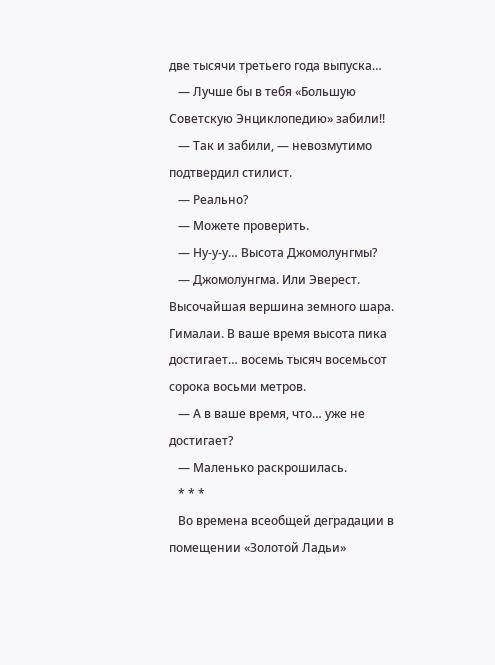две тысячи третьего года выпуска…
   — Лучше бы в тебя «Большую Советскую Энциклопедию» забили!!
   — Так и забили, — невозмутимо подтвердил стилист.
   — Реально?
   — Можете проверить.
   — Ну-у-у… Высота Джомолунгмы?
   — Джомолунгма. Или Эверест. Высочайшая вершина земного шара. Гималаи. В ваше время высота пика достигает… восемь тысяч восемьсот сорока восьми метров.
   — А в ваше время, что… уже не достигает?
   — Маленько раскрошилась.
   * * *
   Во времена всеобщей деградации в помещении «Золотой Ладьи»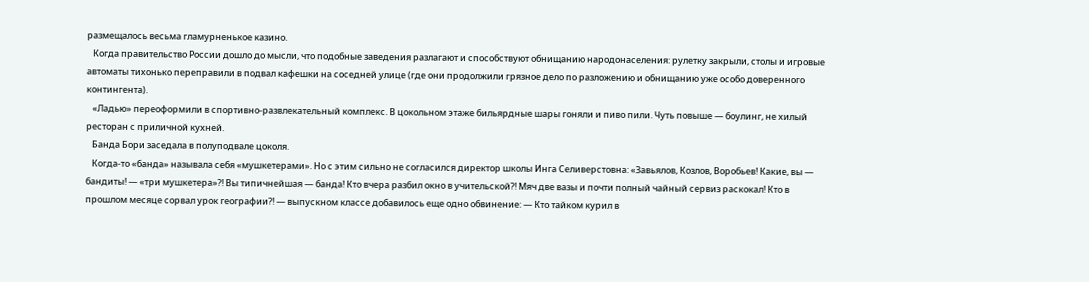размещалось весьма гламурненькое казино.
   Когда правительство России дошло до мысли, что подобные заведения разлагают и способствуют обнищанию народонаселения: рулетку закрыли, столы и игровые автоматы тихонько переправили в подвал кафешки на соседней улице (где они продолжили грязное дело по разложению и обнищанию уже особо доверенного контингента).
   «Ладью» переоформили в спортивно-развлекательный комплекс. В цокольном этаже бильярдные шары гоняли и пиво пили. Чуть повыше — боулинг, не хилый ресторан с приличной кухней.
   Банда Бори заседала в полуподвале цоколя.
   Когда-то «банда» называла себя «мушкетерами». Но с этим сильно не согласился директор школы Инга Селиверстовна: «Завьялов, Козлов, Воробьев! Какие, вы — бандиты! — «три мушкетера»?! Вы типичнейшая — банда! Кто вчера разбил окно в учительской?! Мяч две вазы и почти полный чайный сервиз раскокал! Кто в прошлом месяце сорвал урок географии?! — выпускном классе добавилось еще одно обвинение: — Кто тайком курил в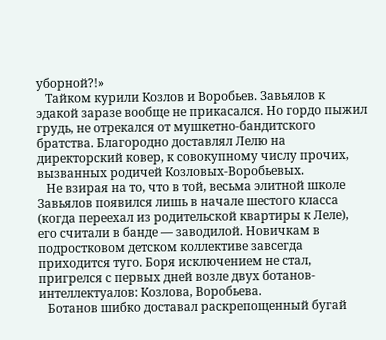уборной?!»
   Тайком курили Козлов и Воробьев. Завьялов к эдакой заразе вообще не прикасался. Но гордо пыжил грудь, не отрекался от мушкетно-бандитского братства. Благородно доставлял Лелю на директорский ковер, к совокупному числу прочих, вызванных родичей Козловых-Воробьевых.
   Не взирая на то, что в той, весьма элитной школе Завьялов появился лишь в начале шестого класса (когда переехал из родительской квартиры к Леле), его считали в банде — заводилой. Новичкам в подростковом детском коллективе завсегда приходится туго. Боря исключением не стал, пригрелся с первых дней возле двух ботанов-интеллектуалов: Козлова, Воробьева.
   Ботанов шибко доставал раскрепощенный бугай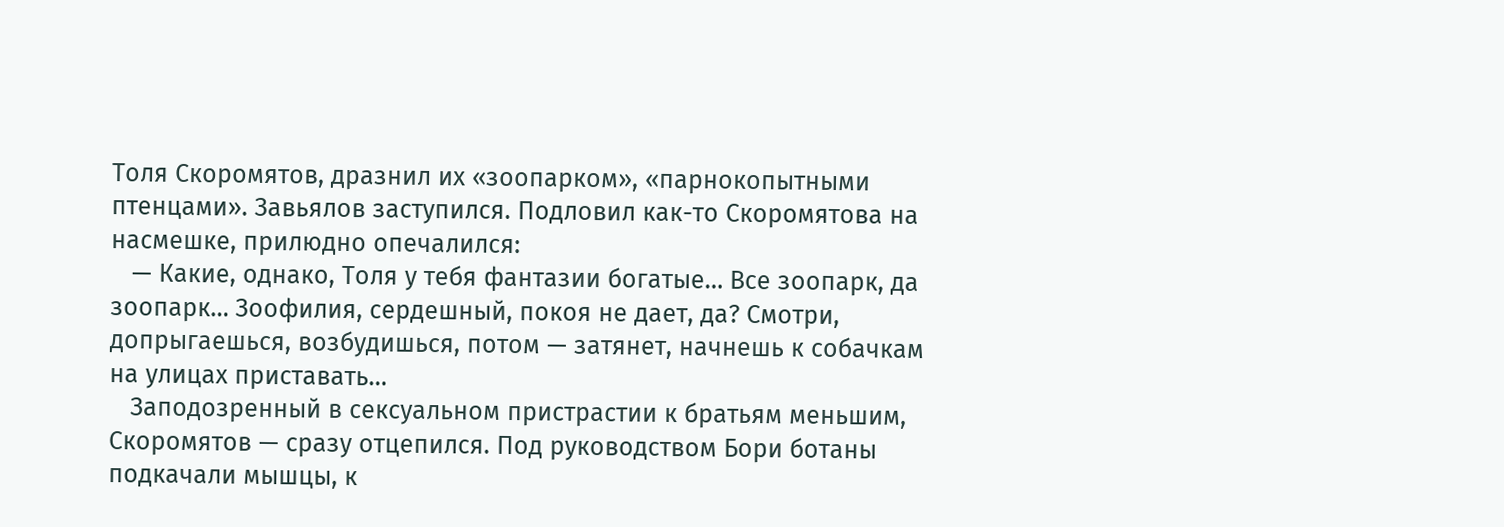Толя Скоромятов, дразнил их «зоопарком», «парнокопытными птенцами». Завьялов заступился. Подловил как-то Скоромятова на насмешке, прилюдно опечалился:
   — Какие, однако, Толя у тебя фантазии богатые… Все зоопарк, да зоопарк… Зоофилия, сердешный, покоя не дает, да? Смотри, допрыгаешься, возбудишься, потом — затянет, начнешь к собачкам на улицах приставать…
   Заподозренный в сексуальном пристрастии к братьям меньшим, Скоромятов — сразу отцепился. Под руководством Бори ботаны подкачали мышцы, к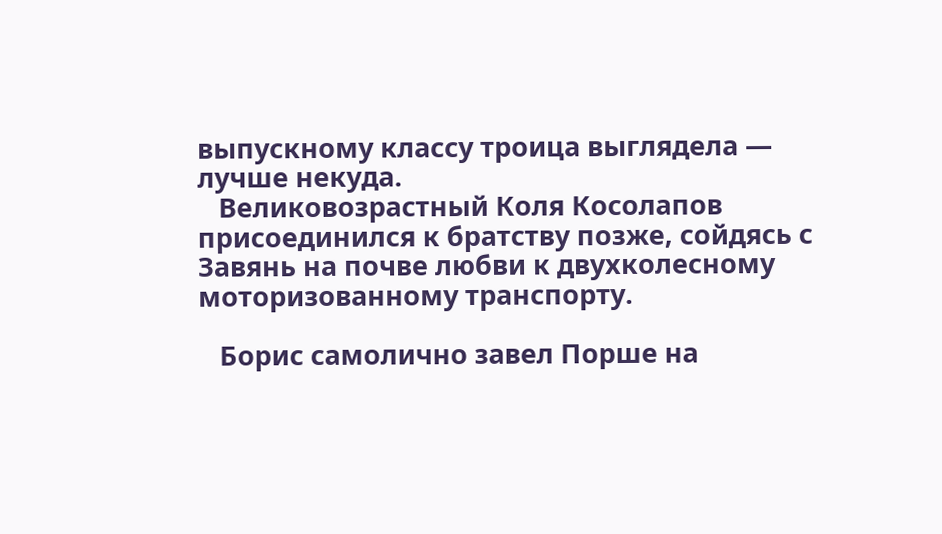выпускному классу троица выглядела — лучше некуда.
   Великовозрастный Коля Косолапов присоединился к братству позже, сойдясь с Завянь на почве любви к двухколесному моторизованному транспорту.

   Борис самолично завел Порше на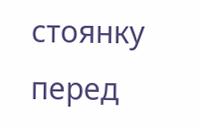стоянку перед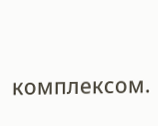комплексом.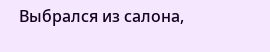Выбрался из салона,